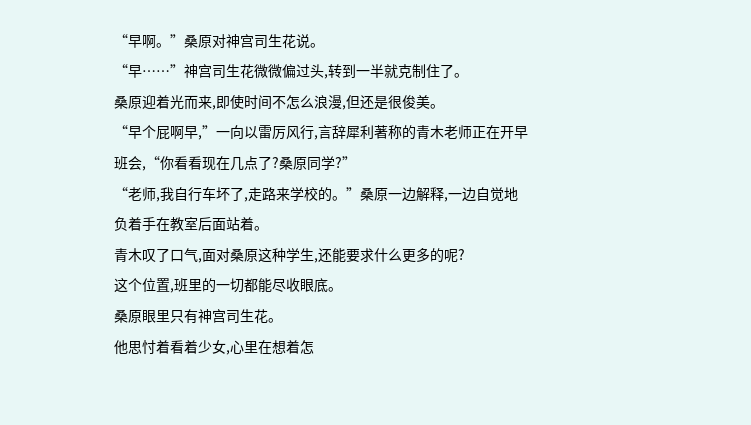“早啊。”桑原对神宫司生花说。
“早……”神宫司生花微微偏过头,转到一半就克制住了。
桑原迎着光而来,即使时间不怎么浪漫,但还是很俊美。
“早个屁啊早,”一向以雷厉风行,言辞犀利著称的青木老师正在开早班会,“你看看现在几点了?桑原同学?”
“老师,我自行车坏了,走路来学校的。”桑原一边解释,一边自觉地负着手在教室后面站着。
青木叹了口气,面对桑原这种学生,还能要求什么更多的呢?
这个位置,班里的一切都能尽收眼底。
桑原眼里只有神宫司生花。
他思忖着看着少女,心里在想着怎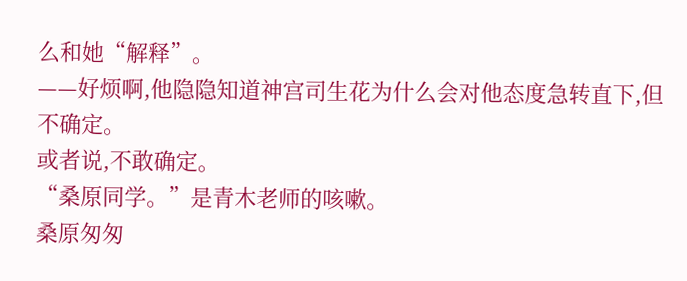么和她“解释”。
——好烦啊,他隐隐知道神宫司生花为什么会对他态度急转直下,但不确定。
或者说,不敢确定。
“桑原同学。”是青木老师的咳嗽。
桑原匆匆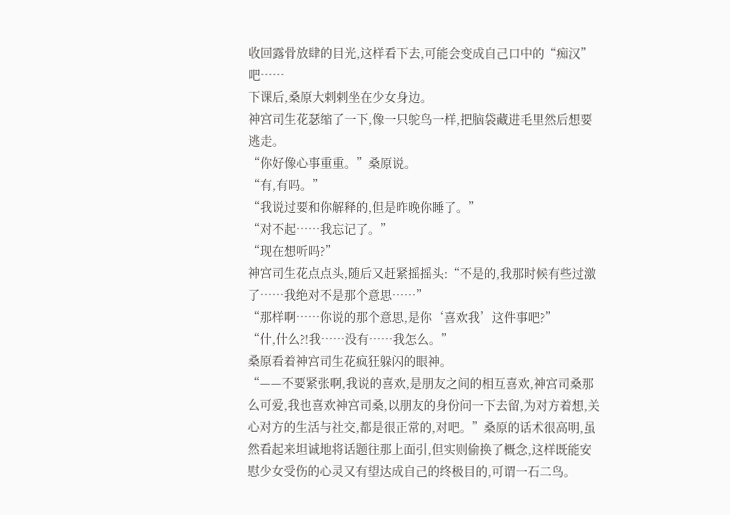收回露骨放肆的目光,这样看下去,可能会变成自己口中的“痴汉”吧……
下课后,桑原大剌剌坐在少女身边。
神宫司生花瑟缩了一下,像一只鸵鸟一样,把脑袋藏进毛里然后想要逃走。
“你好像心事重重。”桑原说。
“有,有吗。”
“我说过要和你解释的,但是昨晚你睡了。”
“对不起……我忘记了。”
“现在想听吗?”
神宫司生花点点头,随后又赶紧摇摇头:“不是的,我那时候有些过激了……我绝对不是那个意思……”
“那样啊……你说的那个意思,是你‘喜欢我’这件事吧?”
“什,什么?!我……没有……我怎么。”
桑原看着神宫司生花疯狂躲闪的眼神。
“——不要紧张啊,我说的喜欢,是朋友之间的相互喜欢,神宫司桑那么可爱,我也喜欢神宫司桑,以朋友的身份问一下去留,为对方着想,关心对方的生活与社交,都是很正常的,对吧。”桑原的话术很高明,虽然看起来坦诚地将话题往那上面引,但实则偷换了概念,这样既能安慰少女受伤的心灵又有望达成自己的终极目的,可谓一石二鸟。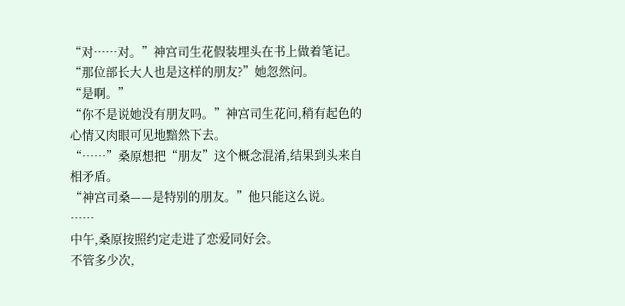“对……对。”神宫司生花假装埋头在书上做着笔记。
“那位部长大人也是这样的朋友?”她忽然问。
“是啊。”
“你不是说她没有朋友吗。”神宫司生花问,稍有起色的心情又肉眼可见地黯然下去。
“……”桑原想把“朋友”这个概念混淆,结果到头来自相矛盾。
“神宫司桑——是特别的朋友。”他只能这么说。
……
中午,桑原按照约定走进了恋爱同好会。
不管多少次,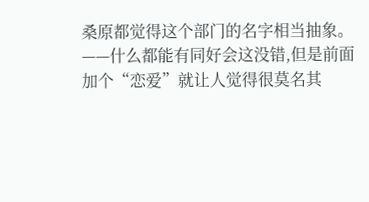桑原都觉得这个部门的名字相当抽象。
——什么都能有同好会这没错,但是前面加个“恋爱”就让人觉得很莫名其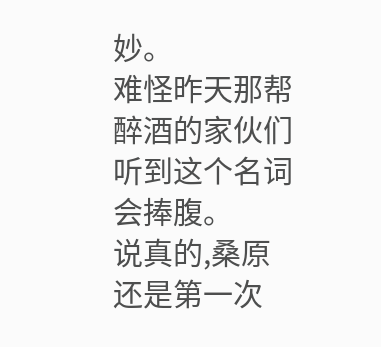妙。
难怪昨天那帮醉酒的家伙们听到这个名词会捧腹。
说真的,桑原还是第一次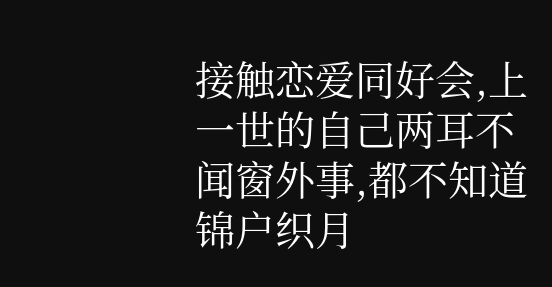接触恋爱同好会,上一世的自己两耳不闻窗外事,都不知道锦户织月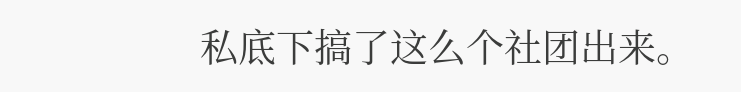私底下搞了这么个社团出来。